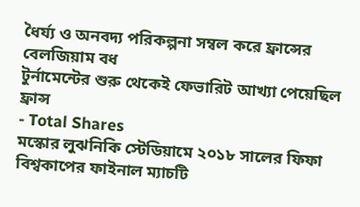ধৈর্য্য ও অনবদ্য পরিকল্পনা সম্বল করে ফ্রান্সের বেলজিয়াম বধ
টুর্নামেন্টের শুরু থেকেই ফেভারিট আখ্যা পেয়েছিল ফ্রান্স
- Total Shares
মস্কোর লুঝনিকি স্টেডিয়ামে ২০১৮ সালের ফিফা বিশ্বকাপের ফাইনাল ম্যাচটি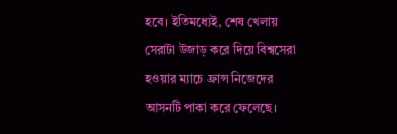হবে। ইতিমধ্যেই, শেষ খেলায় সেরাটা উজাড় করে দিয়ে বিশ্বসেরা হওয়ার ম্যাচে ফ্রান্স নিজেদের আসনটি পাকা করে ফেলেছে।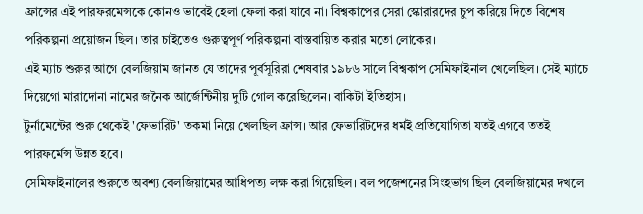ফ্রান্সের এই পারফরমেন্সকে কোনও ভাবেই হেলা ফেলা করা যাবে না। বিশ্বকাপের সেরা স্কোরারদের চুপ করিয়ে দিতে বিশেষ পরিকল্পনা প্রয়োজন ছিল। তার চাইতেও গুরুত্বপূর্ণ পরিকল্পনা বাস্তবায়িত করার মতো লোকের।
এই ম্যাচ শুরুর আগে বেলজিয়াম জানত যে তাদের পূর্বসূরিরা শেষবার ১৯৮৬ সালে বিশ্বকাপ সেমিফাইনাল খেলেছিল। সেই ম্যাচে দিয়েগো মারাদোনা নামের জনৈক আর্জেন্টিনীয় দুটি গোল করেছিলেন। বাকিটা ইতিহাস।
টুর্নামেন্টের শুরু থেকেই 'ফেভারিট' তকমা নিয়ে খেলছিল ফ্রান্স। আর ফেভারিটদের ধর্মই প্রতিযোগিতা যতই এগবে ততই পারফর্মেন্স উন্নত হবে।
সেমিফাইনালের শুরুতে অবশ্য বেলজিয়ামের আধিপত্য লক্ষ করা গিয়েছিল। বল পজেশনের সিংহভাগ ছিল বেলজিয়ামের দখলে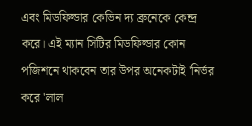এবং মিডফিল্ডার কেভিন দ্য ব্রুনেকে কেন্দ্র করে। এই ম্যান সিটির মিডফিল্ডার কোন পজিশনে থাকবেন তার উপর অনেকটাই 'নির্ভর করে 'লাল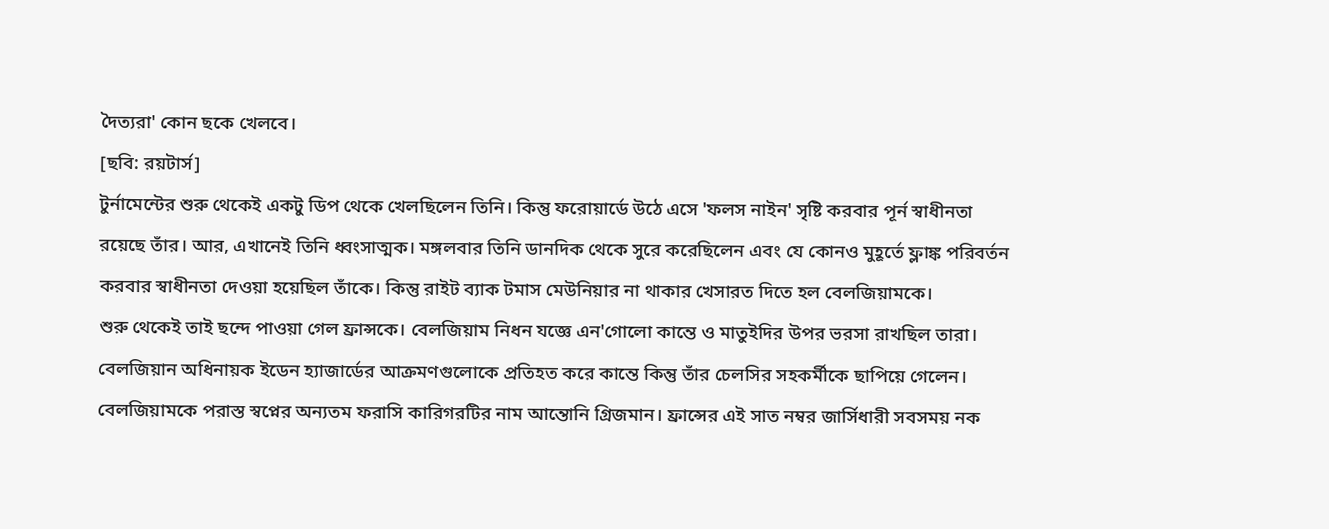দৈত্যরা' কোন ছকে খেলবে।
[ছবি: রয়টার্স]
টুর্নামেন্টের শুরু থেকেই একটু ডিপ থেকে খেলছিলেন তিনি। কিন্তু ফরোয়ার্ডে উঠে এসে 'ফলস নাইন' সৃষ্টি করবার পূর্ন স্বাধীনতা রয়েছে তাঁর। আর, এখানেই তিনি ধ্বংসাত্মক। মঙ্গলবার তিনি ডানদিক থেকে সুরে করেছিলেন এবং যে কোনও মুহূর্তে ফ্লাঙ্ক পরিবর্তন করবার স্বাধীনতা দেওয়া হয়েছিল তাঁকে। কিন্তু রাইট ব্যাক টমাস মেউনিয়ার না থাকার খেসারত দিতে হল বেলজিয়ামকে।
শুরু থেকেই তাই ছন্দে পাওয়া গেল ফ্রান্সকে। বেলজিয়াম নিধন যজ্ঞে এন'গোলো কান্তে ও মাতুইদির উপর ভরসা রাখছিল তারা। বেলজিয়ান অধিনায়ক ইডেন হ্যাজার্ডের আক্রমণগুলোকে প্রতিহত করে কান্তে কিন্তু তাঁর চেলসির সহকর্মীকে ছাপিয়ে গেলেন।
বেলজিয়ামকে পরাস্ত স্বপ্নের অন্যতম ফরাসি কারিগরটির নাম আন্তোনি গ্রিজমান। ফ্রান্সের এই সাত নম্বর জার্সিধারী সবসময় নক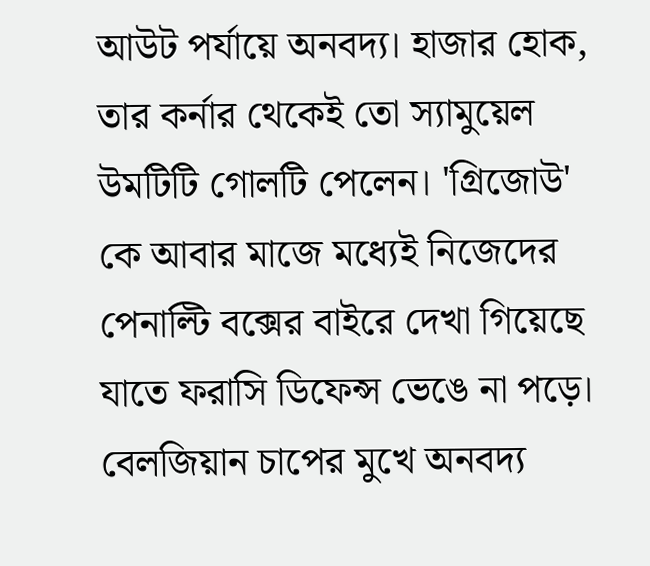আউট পর্যায়ে অনবদ্য। হাজার হোক, তার কর্নার থেকেই তো স্যামুয়েল উমটিটি গোলটি পেলেন। 'গ্রিজোউ' কে আবার মাজে মধ্যেই নিজেদের পেনাল্টি বক্সের বাইরে দেখা গিয়েছে যাতে ফরাসি ডিফেন্স ভেঙে না পড়ে।
বেলজিয়ান চাপের মুখে অনবদ্য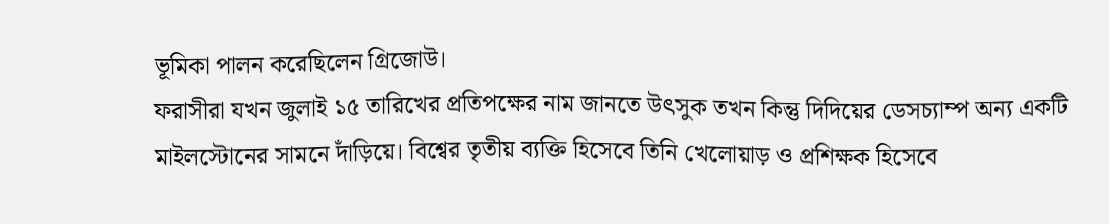ভূমিকা পালন করেছিলেন গ্রিজোউ।
ফরাসীরা যখন জুলাই ১৫ তারিখের প্রতিপক্ষের নাম জানতে উৎসুক তখন কিন্তু দিদিয়ের ডেসচ্যাম্প অন্য একটি মাইলস্টোনের সামনে দাঁড়িয়ে। বিশ্বের তৃতীয় ব্যক্তি হিসেবে তিনি খেলোয়াড় ও প্রশিক্ষক হিসেবে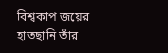বিশ্বকাপ জয়ের হাতছানি তাঁর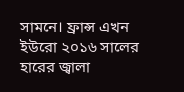সামনে। ফ্রান্স এখন ইউরো ২০১৬ সালের হারের জ্বালা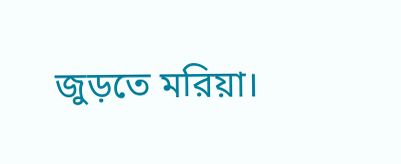জুড়তে মরিয়া।